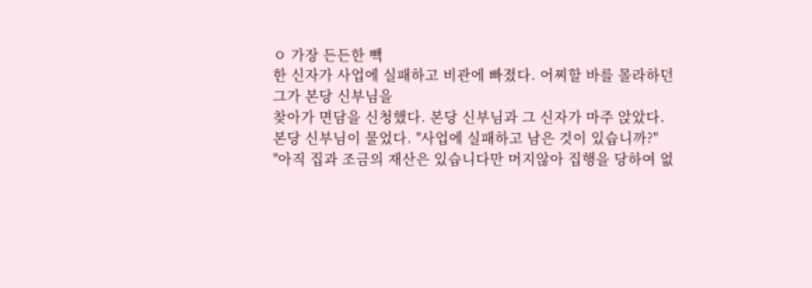ㅇ 가장 든든한 빽
한 신자가 사업에 실패하고 비관에 빠졌다. 어찌할 바를 몰라하던 그가 본당 신부님을
찾아가 면담을 신청했다. 본당 신부님과 그 신자가 마주 앉았다.
본당 신부님이 물었다. "사업에 실패하고 남은 것이 있습니까?"
"아직 집과 조금의 재산은 있습니다만 머지않아 집행을 당하여 없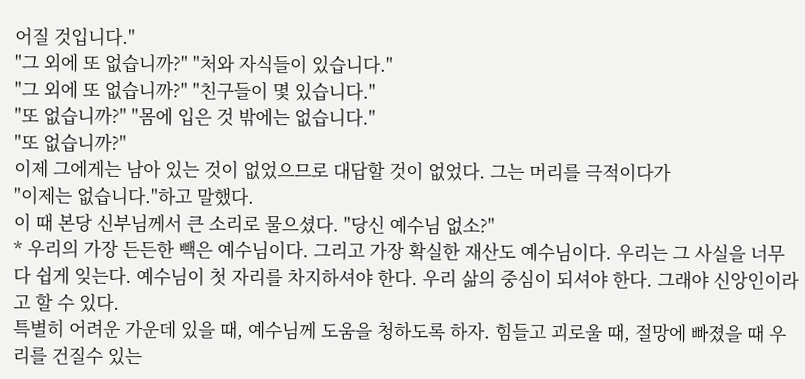어질 것입니다."
"그 외에 또 없습니까?" "처와 자식들이 있습니다."
"그 외에 또 없습니까?" "친구들이 몇 있습니다."
"또 없습니까?" "몸에 입은 것 밖에는 없습니다."
"또 없습니까?"
이제 그에게는 남아 있는 것이 없었으므로 대답할 것이 없었다. 그는 머리를 극적이다가
"이제는 없습니다."하고 말했다.
이 때 본당 신부님께서 큰 소리로 물으셨다. "당신 예수님 없소?"
* 우리의 가장 든든한 빽은 예수님이다. 그리고 가장 확실한 재산도 예수님이다. 우리는 그 사실을 너무다 쉽게 잊는다. 예수님이 첫 자리를 차지하셔야 한다. 우리 삶의 중심이 되셔야 한다. 그래야 신앙인이라고 할 수 있다.
특별히 어려운 가운데 있을 때, 예수님께 도움을 청하도록 하자. 힘들고 괴로울 때, 절망에 빠졌을 때 우리를 건질수 있는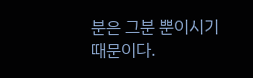분은 그분 뿐이시기 때문이다.